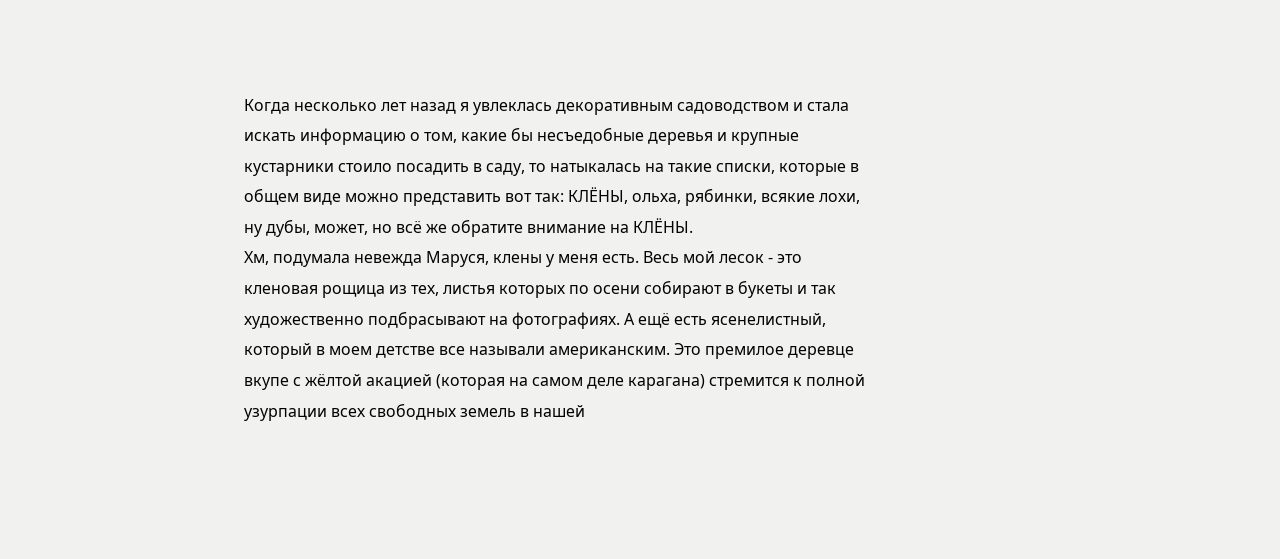Когда несколько лет назад я увлеклась декоративным садоводством и стала искать информацию о том, какие бы несъедобные деревья и крупные кустарники стоило посадить в саду, то натыкалась на такие списки, которые в общем виде можно представить вот так: КЛЁНЫ, ольха, рябинки, всякие лохи, ну дубы, может, но всё же обратите внимание на КЛЁНЫ.
Хм, подумала невежда Маруся, клены у меня есть. Весь мой лесок - это кленовая рощица из тех, листья которых по осени собирают в букеты и так художественно подбрасывают на фотографиях. А ещё есть ясенелистный, который в моем детстве все называли американским. Это премилое деревце вкупе с жёлтой акацией (которая на самом деле карагана) стремится к полной узурпации всех свободных земель в нашей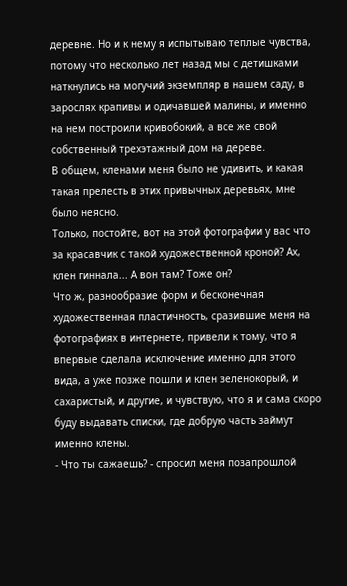деревне. Но и к нему я испытываю теплые чувства, потому что несколько лет назад мы с детишками наткнулись на могучий экземпляр в нашем саду, в зарослях крапивы и одичавшей малины, и именно на нем построили кривобокий, а все же свой собственный трехэтажный дом на дереве.
В общем, кленами меня было не удивить, и какая такая прелесть в этих привычных деревьях, мне было неясно.
Только, постойте, вот на этой фотографии у вас что за красавчик с такой художественной кроной? Ах, клен гиннала... А вон там? Тоже он?
Что ж, разнообразие форм и бесконечная художественная пластичность, сразившие меня на фотографиях в интернете, привели к тому, что я впервые сделала исключение именно для этого вида, а уже позже пошли и клен зеленокорый, и сахаристый, и другие, и чувствую, что я и сама скоро буду выдавать списки, где добрую часть займут именно клены.
- Что ты сажаешь? - спросил меня позапрошлой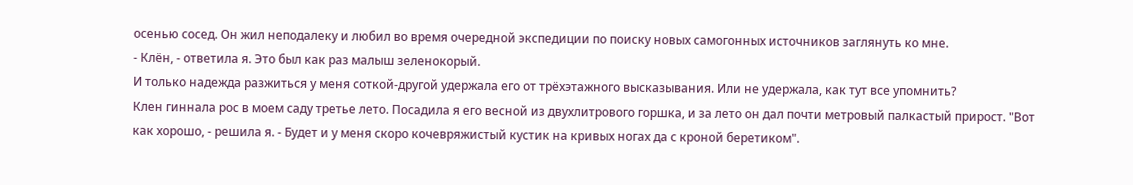осенью сосед. Он жил неподалеку и любил во время очередной экспедиции по поиску новых самогонных источников заглянуть ко мне.
- Клён, - ответила я. Это был как раз малыш зеленокорый.
И только надежда разжиться у меня соткой-другой удержала его от трёхэтажного высказывания. Или не удержала, как тут все упомнить?
Клен гиннала рос в моем саду третье лето. Посадила я его весной из двухлитрового горшка, и за лето он дал почти метровый палкастый прирост. "Вот как хорошо, - решила я. - Будет и у меня скоро кочевряжистый кустик на кривых ногах да с кроной беретиком".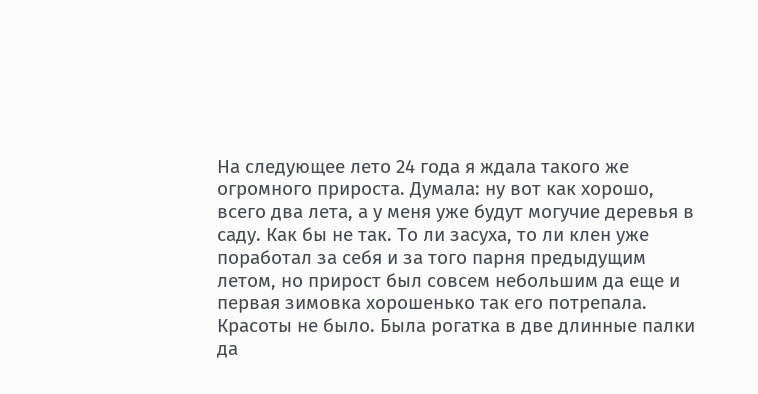На следующее лето 24 года я ждала такого же огромного прироста. Думала: ну вот как хорошо, всего два лета, а у меня уже будут могучие деревья в саду. Как бы не так. То ли засуха, то ли клен уже поработал за себя и за того парня предыдущим летом, но прирост был совсем небольшим да еще и первая зимовка хорошенько так его потрепала.
Красоты не было. Была рогатка в две длинные палки да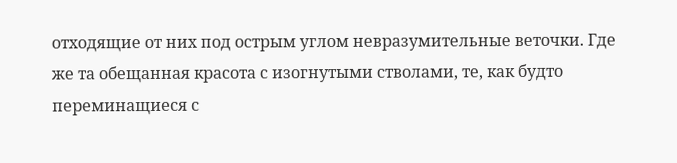отходящие от них под острым углом невразумительные веточки. Где же та обещанная красота с изогнутыми стволами, те, как будто переминащиеся с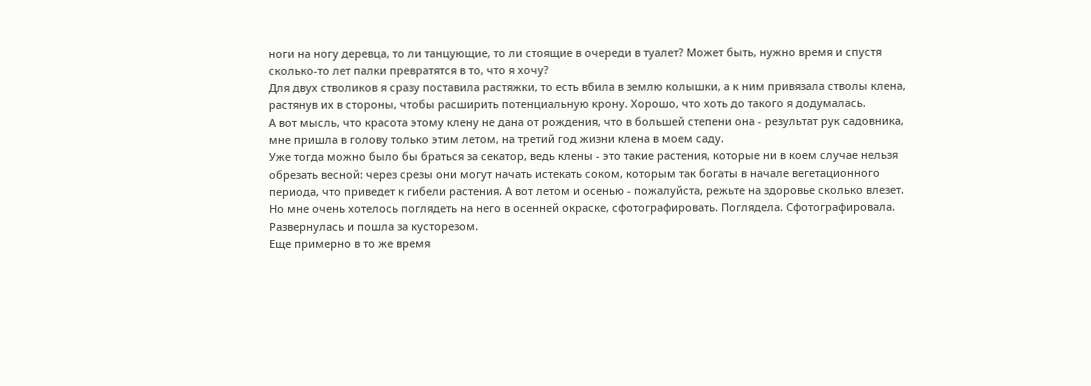ноги на ногу деревца, то ли танцующие, то ли стоящие в очереди в туалет? Может быть, нужно время и спустя сколько-то лет палки превратятся в то, что я хочу?
Для двух стволиков я сразу поставила растяжки, то есть вбила в землю колышки, а к ним привязала стволы клена, растянув их в стороны, чтобы расширить потенциальную крону. Хорошо, что хоть до такого я додумалась.
А вот мысль, что красота этому клену не дана от рождения, что в большей степени она - результат рук садовника, мне пришла в голову только этим летом, на третий год жизни клена в моем саду.
Уже тогда можно было бы браться за секатор, ведь клены - это такие растения, которые ни в коем случае нельзя обрезать весной: через срезы они могут начать истекать соком, которым так богаты в начале вегетационного периода, что приведет к гибели растения. А вот летом и осенью - пожалуйста, режьте на здоровье сколько влезет.
Но мне очень хотелось поглядеть на него в осенней окраске, сфотографировать. Поглядела. Сфотографировала. Развернулась и пошла за кусторезом.
Еще примерно в то же время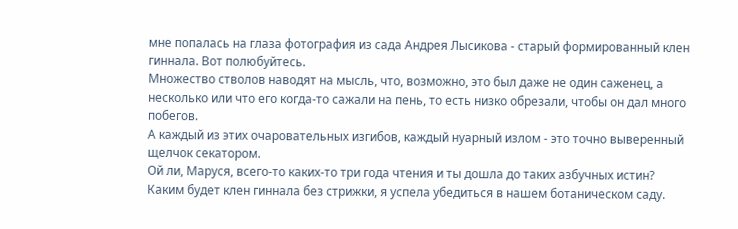мне попалась на глаза фотография из сада Андрея Лысикова - старый формированный клен гиннала. Вот полюбуйтесь.
Множество стволов наводят на мысль, что, возможно, это был даже не один саженец, а несколько или что его когда-то сажали на пень, то есть низко обрезали, чтобы он дал много побегов.
А каждый из этих очаровательных изгибов, каждый нуарный излом - это точно выверенный щелчок секатором.
Ой ли, Маруся, всего-то каких-то три года чтения и ты дошла до таких азбучных истин?
Каким будет клен гиннала без стрижки, я успела убедиться в нашем ботаническом саду.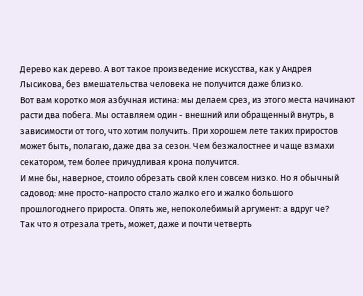Дерево как дерево. А вот такое произведение искусства, как у Андрея Лысикова, без вмешательства человека не получится даже близко.
Вот вам коротко моя азбучная истина: мы делаем срез, из этого места начинают расти два побега. Мы оставляем один - внешний или обращенный внутрь, в зависимости от того, что хотим получить. При хорошем лете таких приростов может быть, полагаю, даже два за сезон. Чем безжалостнее и чаще взмахи секатором, тем более причудливая крона получится.
И мне бы, наверное, стоило обрезать свой клен совсем низко. Но я обычный садовод: мне просто-напросто стало жалко его и жалко большого прошлогоднего прироста. Опять же, непоколебимый аргумент: а вдруг че?
Так что я отрезала треть, может, даже и почти четверть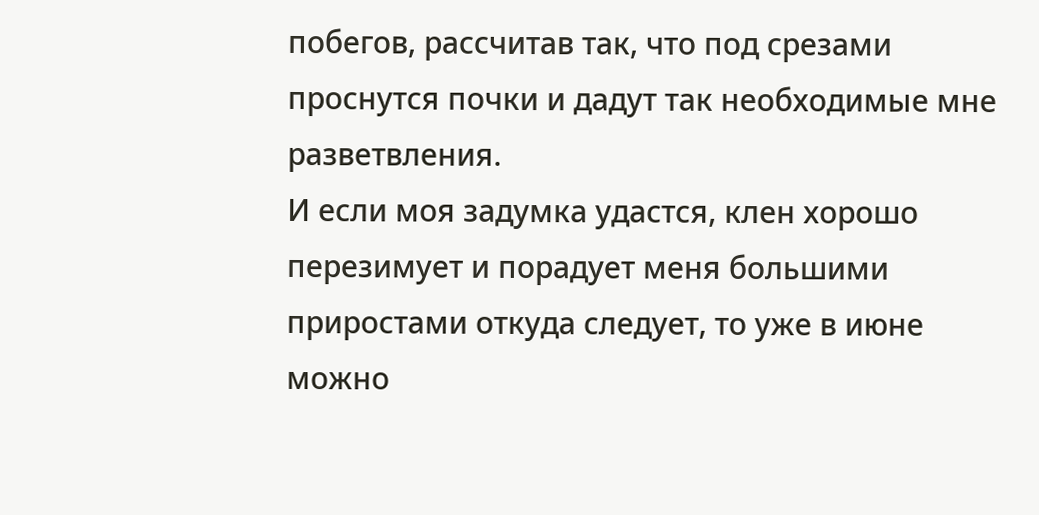побегов, рассчитав так, что под срезами проснутся почки и дадут так необходимые мне разветвления.
И если моя задумка удастся, клен хорошо перезимует и порадует меня большими приростами откуда следует, то уже в июне можно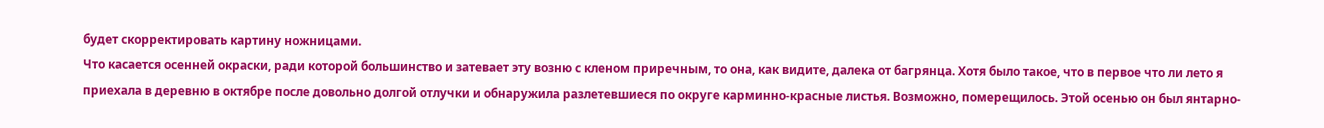будет скорректировать картину ножницами.
Что касается осенней окраски, ради которой большинство и затевает эту возню с кленом приречным, то она, как видите, далека от багрянца. Хотя было такое, что в первое что ли лето я приехала в деревню в октябре после довольно долгой отлучки и обнаружила разлетевшиеся по округе карминно-красные листья. Возможно, померещилось. Этой осенью он был янтарно-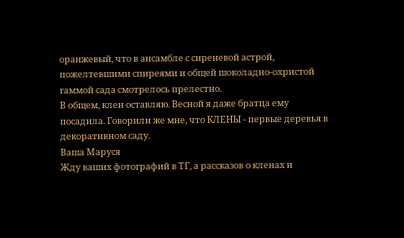оранжевый, что в ансамбле с сиреневой астрой, пожелтевшими спиреями и общей шоколадно-охристой гаммой сада смотрелось прелестно.
В общем, клен оставляю. Весной я даже братца ему посадила. Говорили же мне, что КЛЕНЫ - первые деревья в декоративном саду.
Ваша Маруся
Жду ваших фотографий в ТГ, а рассказов о кленах и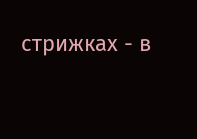стрижках - в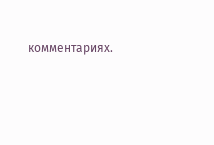комментариях.